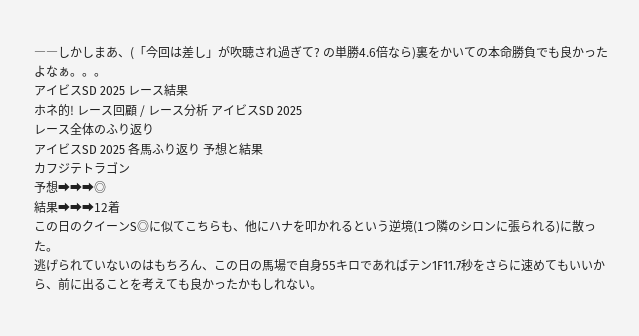――しかしまあ、(「今回は差し」が吹聴され過ぎて? の単勝4.6倍なら)裏をかいての本命勝負でも良かったよなぁ。。。
アイビスSD 2025 レース結果
ホネ的! レース回顧 / レース分析 アイビスSD 2025
レース全体のふり返り
アイビスSD 2025 各馬ふり返り 予想と結果
カフジテトラゴン
予想➡➡➡◎
結果➡➡➡12着
この日のクイーンS◎に似てこちらも、他にハナを叩かれるという逆境(1つ隣のシロンに張られる)に散った。
逃げられていないのはもちろん、この日の馬場で自身55キロであればテン1F11.7秒をさらに速めてもいいから、前に出ることを考えても良かったかもしれない。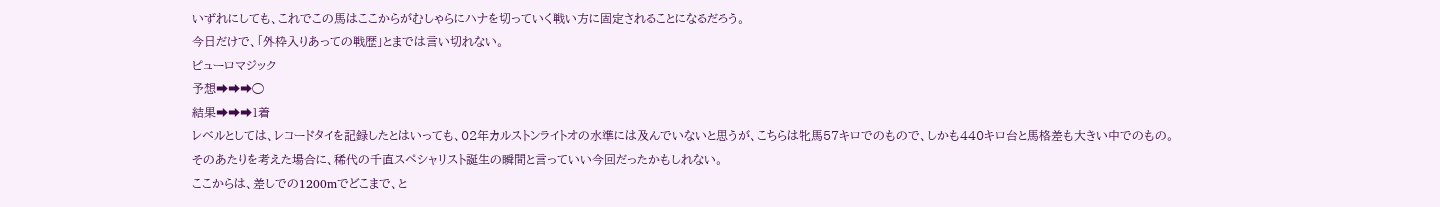いずれにしても、これでこの馬はここからがむしゃらにハナを切っていく戦い方に固定されることになるだろう。
今日だけで、「外枠入りあっての戦歴」とまでは言い切れない。
ピューロマジック
予想➡➡➡◯
結果➡➡➡1着
レベルとしては、レコードタイを記録したとはいっても、02年カルストンライトオの水準には及んでいないと思うが、こちらは牝馬57キロでのもので、しかも440キロ台と馬格差も大きい中でのもの。
そのあたりを考えた場合に、稀代の千直スペシャリスト誕生の瞬間と言っていい今回だったかもしれない。
ここからは、差しでの1200mでどこまで、と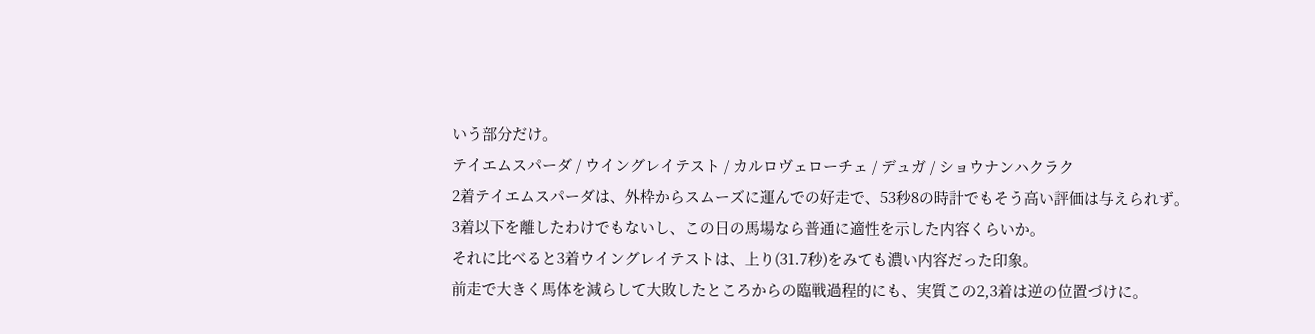いう部分だけ。
テイエムスパーダ / ウイングレイテスト / カルロヴェローチェ / デュガ / ショウナンハクラク
2着テイエムスパーダは、外枠からスムーズに運んでの好走で、53秒8の時計でもそう高い評価は与えられず。
3着以下を離したわけでもないし、この日の馬場なら普通に適性を示した内容くらいか。
それに比べると3着ウイングレイテストは、上り(31.7秒)をみても濃い内容だった印象。
前走で大きく馬体を減らして大敗したところからの臨戦過程的にも、実質この2,3着は逆の位置づけに。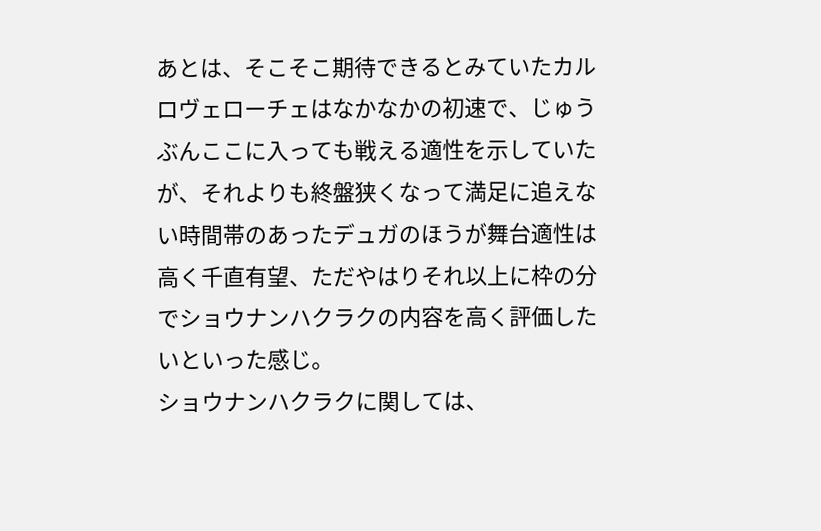あとは、そこそこ期待できるとみていたカルロヴェローチェはなかなかの初速で、じゅうぶんここに入っても戦える適性を示していたが、それよりも終盤狭くなって満足に追えない時間帯のあったデュガのほうが舞台適性は高く千直有望、ただやはりそれ以上に枠の分でショウナンハクラクの内容を高く評価したいといった感じ。
ショウナンハクラクに関しては、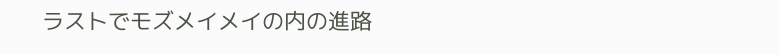ラストでモズメイメイの内の進路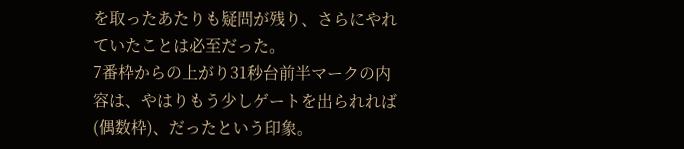を取ったあたりも疑問が残り、さらにやれていたことは必至だった。
7番枠からの上がり31秒台前半マークの内容は、やはりもう少しゲートを出られれば(偶数枠)、だったという印象。